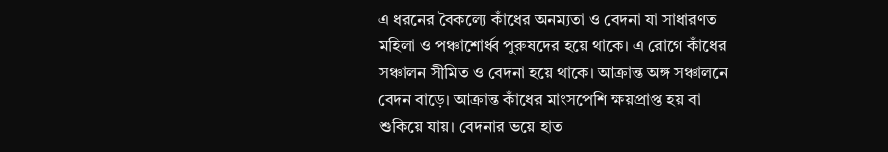এ ধরনের বৈকল্যে কাঁধের অনম্যতা ও বেদনা যা সাধারণত মহিলা ও পঞ্চাশোর্ধ্ব পুরুষদের হয়ে থাকে। এ রোগে কাঁধের সঞ্চালন সীমিত ও বেদনা হয়ে থাকে। আক্রান্ত অঙ্গ সঞ্চালনে বেদন বাড়ে। আক্রান্ত কাঁধের মাংসপেশি ক্ষয়প্রাপ্ত হয় বা শুকিয়ে যায়। বেদনার ভয়ে হাত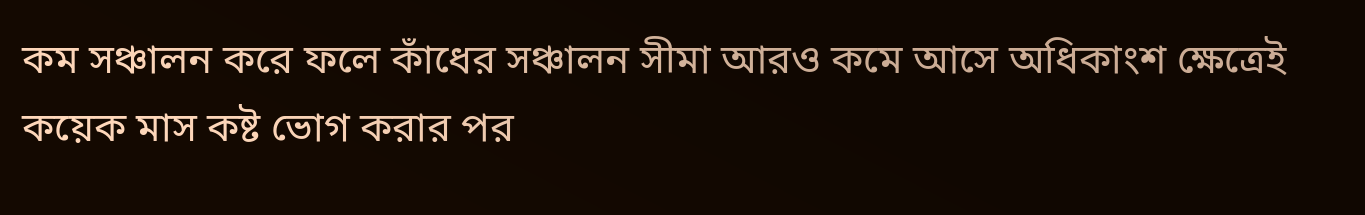কম সঞ্চালন করে ফলে কাঁধের সঞ্চালন সীমা আরও কমে আসে অধিকাংশ ক্ষেত্রেই কয়েক মাস কষ্ট ভোগ করার পর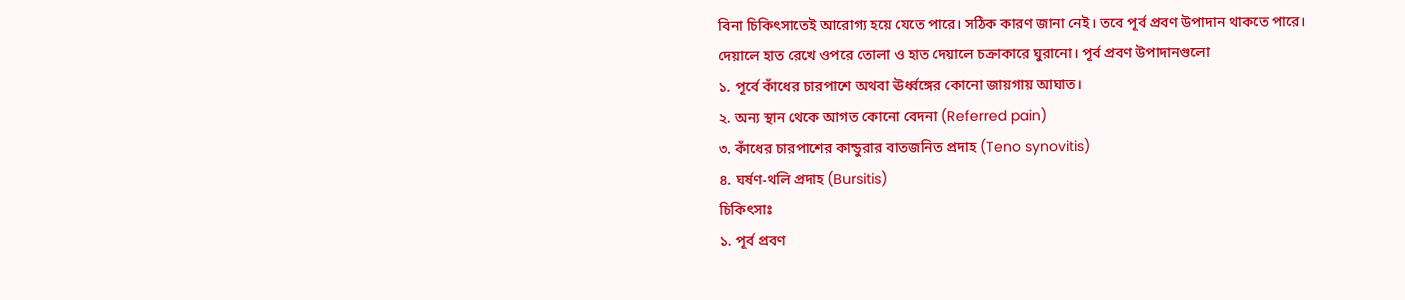বিনা চিকিৎসাতেই আরোগ্য হয়ে যেতে পারে। সঠিক কারণ জানা নেই। তবে পূর্ব প্রবণ উপাদান থাকতে পারে।
দেয়ালে হাত রেখে ওপরে তোলা ও হাত দেয়ালে চক্রাকারে ঘুরানো। পূর্ব প্রবণ উপাদানগুলো
১. পূর্বে কাঁধের চারপাশে অথবা ঊর্ধ্বঙ্গের কোনো জায়গায় আঘাত।
২. অন্য স্থান থেকে আগত কোনো বেদনা (Referred pain)
৩. কাঁধের চারপাশের কান্ডুরার বাতজনিত প্রদাহ (Teno synovitis)
৪. ঘর্ষণ-থলি প্রদাহ (Bursitis)
চিকিৎসাঃ
১. পূর্ব প্রবণ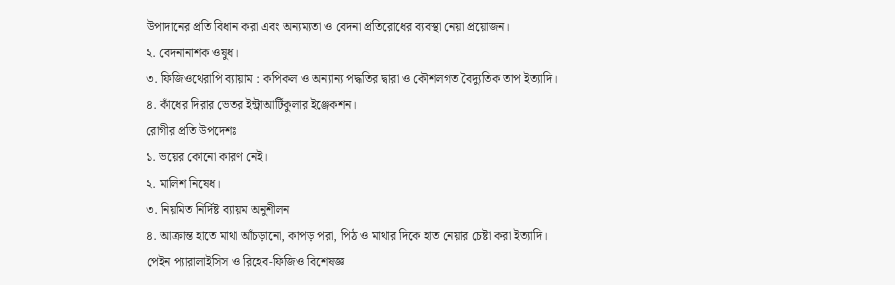উপাদানের প্রতি বিধান করা এবং অন্যম্যতা ও বেদনা প্রতিরোধের ব্যবস্থা নেয়া প্রয়োজন।
২. বেদনানাশক ওষুধ।
৩. ফিজিওথেরাপি ব্যায়াম : কপিকল ও অন্যান্য পদ্ধতির দ্বারা ও কৌশলগত বৈদ্যুতিক তাপ ইত্যাদি।
৪. কাঁধের দিরার ভেতর ইন্ট্রাআর্টিকুলার ইঞ্জেকশন।
রোগীর প্রতি উপদেশঃ
১. ভয়ের কোনো কারণ নেই।
২. মালিশ নিষেধ।
৩. নিয়মিত নির্দিষ্ট ব্যায়ম অনুশীলন
৪. আক্রান্ত হাতে মাথা আঁচড়ানো, কাপড় পরা, পিঠ ও মাথার দিকে হাত নেয়ার চেষ্টা করা ইত্যাদি।
পেইন প্যারালাইসিস ও রিহেব-ফিজিও বিশেষজ্ঞ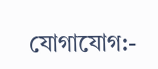যোগাযোগ:-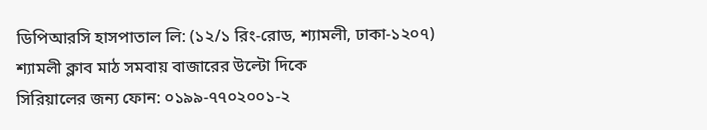ডিপিআরসি হাসপাতাল লি: (১২/১ রিং-রোড, শ্যামলী, ঢাকা-১২০৭)
শ্যামলী ক্লাব মাঠ সমবায় বাজারের উল্টো দিকে
সিরিয়ালের জন্য ফোন: ০১৯৯-৭৭০২০০১-২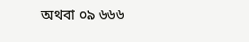অথবা ০৯ ৬৬৬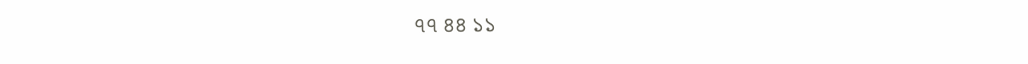৭৭ ৪৪ ১১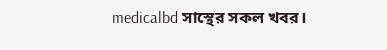medicalbd সাস্থের সকল খবর।